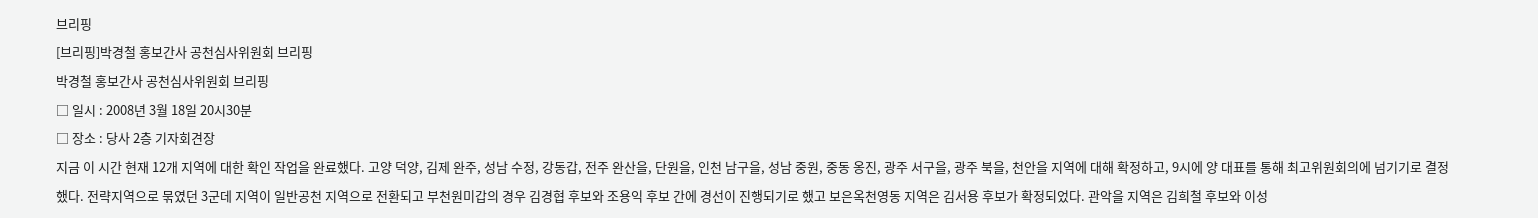브리핑
[브리핑]박경철 홍보간사 공천심사위원회 브리핑
박경철 홍보간사 공천심사위원회 브리핑
□ 일시 : 2008년 3월 18일 20시30분
□ 장소 : 당사 2층 기자회견장
지금 이 시간 현재 12개 지역에 대한 확인 작업을 완료했다. 고양 덕양, 김제 완주, 성남 수정, 강동갑, 전주 완산을, 단원을, 인천 남구을, 성남 중원, 중동 옹진, 광주 서구을, 광주 북을, 천안을 지역에 대해 확정하고, 9시에 양 대표를 통해 최고위원회의에 넘기기로 결정했다. 전략지역으로 묶였던 3군데 지역이 일반공천 지역으로 전환되고 부천원미갑의 경우 김경협 후보와 조용익 후보 간에 경선이 진행되기로 했고 보은옥천영동 지역은 김서용 후보가 확정되었다. 관악을 지역은 김희철 후보와 이성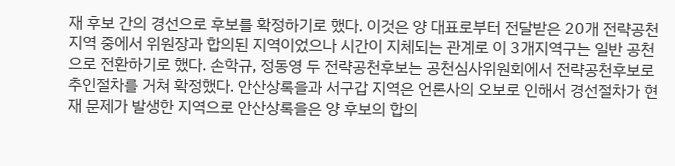재 후보 간의 경선으로 후보를 확정하기로 했다. 이것은 양 대표로부터 전달받은 20개 전략공천 지역 중에서 위원장과 합의된 지역이었으나 시간이 지체되는 관계로 이 3개지역구는 일반 공천으로 전환하기로 했다. 손학규, 정동영 두 전략공천후보는 공천심사위원회에서 전략공천후보로 추인절차를 거쳐 확정했다. 안산상록을과 서구갑 지역은 언론사의 오보로 인해서 경선절차가 현재 문제가 발생한 지역으로 안산상록을은 양 후보의 합의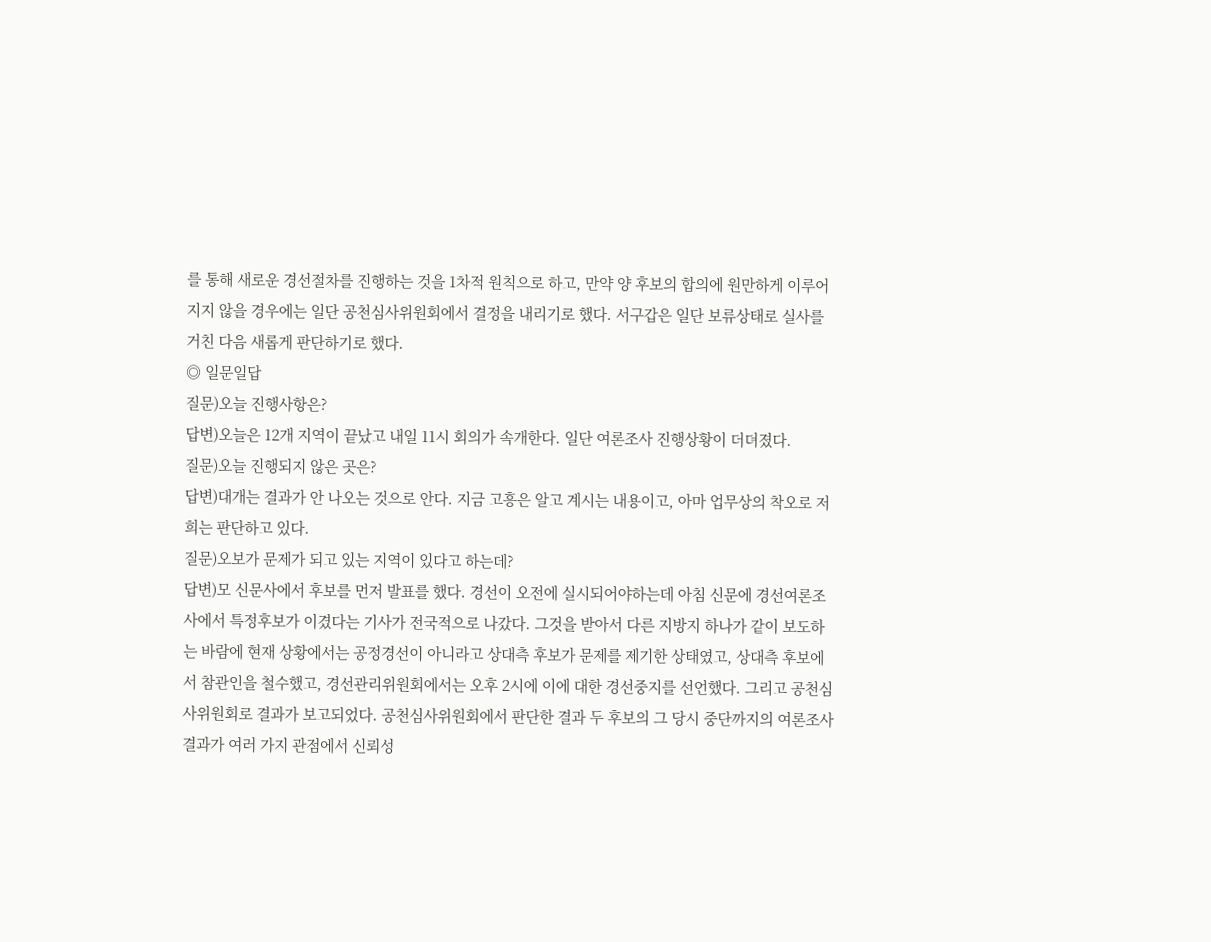를 통해 새로운 경선절차를 진행하는 것을 1차적 원칙으로 하고, 만약 양 후보의 합의에 원만하게 이루어지지 않을 경우에는 일단 공천심사위원회에서 결정을 내리기로 했다. 서구갑은 일단 보류상태로 실사를 거친 다음 새롭게 판단하기로 했다.
◎ 일문일답
질문)오늘 진행사항은?
답변)오늘은 12개 지역이 끝났고 내일 11시 회의가 속개한다. 일단 여론조사 진행상황이 더뎌졌다.
질문)오늘 진행되지 않은 곳은?
답변)대개는 결과가 안 나오는 것으로 안다. 지금 고흥은 알고 계시는 내용이고, 아마 업무상의 착오로 저희는 판단하고 있다.
질문)오보가 문제가 되고 있는 지역이 있다고 하는데?
답변)모 신문사에서 후보를 먼저 발표를 했다. 경선이 오전에 실시되어야하는데 아침 신문에 경선여론조사에서 특정후보가 이겼다는 기사가 전국적으로 나갔다. 그것을 받아서 다른 지방지 하나가 같이 보도하는 바람에 현재 상황에서는 공정경선이 아니라고 상대측 후보가 문제를 제기한 상태였고, 상대측 후보에서 참관인을 철수했고, 경선관리위원회에서는 오후 2시에 이에 대한 경선중지를 선언했다. 그리고 공천심사위원회로 결과가 보고되었다. 공천심사위원회에서 판단한 결과 두 후보의 그 당시 중단까지의 여론조사결과가 여러 가지 관점에서 신뢰성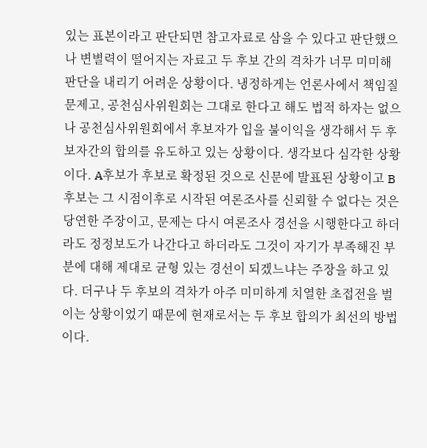있는 표본이라고 판단되면 참고자료로 삼을 수 있다고 판단했으나 변별력이 떨어지는 자료고 두 후보 간의 격차가 너무 미미해 판단을 내리기 어려운 상황이다. 냉정하게는 언론사에서 책임질 문제고, 공천심사위원회는 그대로 한다고 해도 법적 하자는 없으나 공천심사위원회에서 후보자가 입을 불이익을 생각해서 두 후보자간의 합의를 유도하고 있는 상황이다. 생각보다 심각한 상황이다. A후보가 후보로 확정된 것으로 신문에 발표된 상황이고 B후보는 그 시점이후로 시작된 여론조사를 신뢰할 수 없다는 것은 당연한 주장이고, 문제는 다시 여론조사 경선을 시행한다고 하더라도 정정보도가 나간다고 하더라도 그것이 자기가 부족해진 부분에 대해 제대로 균형 있는 경선이 되겠느냐는 주장을 하고 있다. 더구나 두 후보의 격차가 아주 미미하게 치열한 초접전을 벌이는 상황이었기 때문에 현재로서는 두 후보 합의가 최선의 방법이다.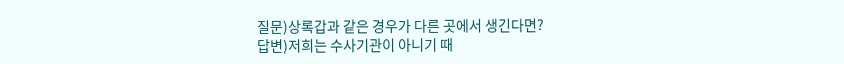질문)상록갑과 같은 경우가 다른 곳에서 생긴다면?
답변)저희는 수사기관이 아니기 때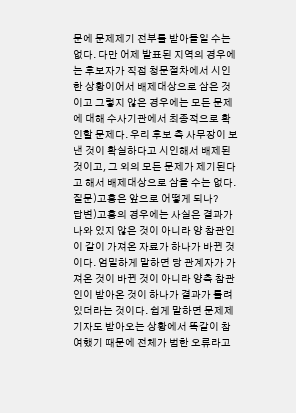문에 문제제기 전부를 받아들일 수는 없다. 다만 어제 발표된 지역의 경우에는 후보자가 직접 청문절차에서 시인한 상황이어서 배제대상으로 삼은 것이고 그렇지 않은 경우에는 모든 문제에 대해 수사기관에서 최종적으로 확인할 문제다. 우리 후보 측 사무장이 보낸 것이 확실하다고 시인해서 배제된 것이고, 그 외의 모든 문제가 제기된다고 해서 배제대상으로 삼을 수는 없다.
질문)고흥은 앞으로 어떻게 되나?
답변)고흥의 경우에는 사실은 결과가 나와 있지 않은 것이 아니라 양 참관인이 같이 가져온 자료가 하나가 바뀐 것이다. 엄밀하게 말하면 당 관계자가 가져온 것이 바뀐 것이 아니라 양측 참관인이 받아온 것이 하나가 결과가 틀려있더라는 것이다. 쉽게 말하면 문제제기자도 받아오는 상황에서 똑같이 참여했기 때문에 전체가 범한 오류라고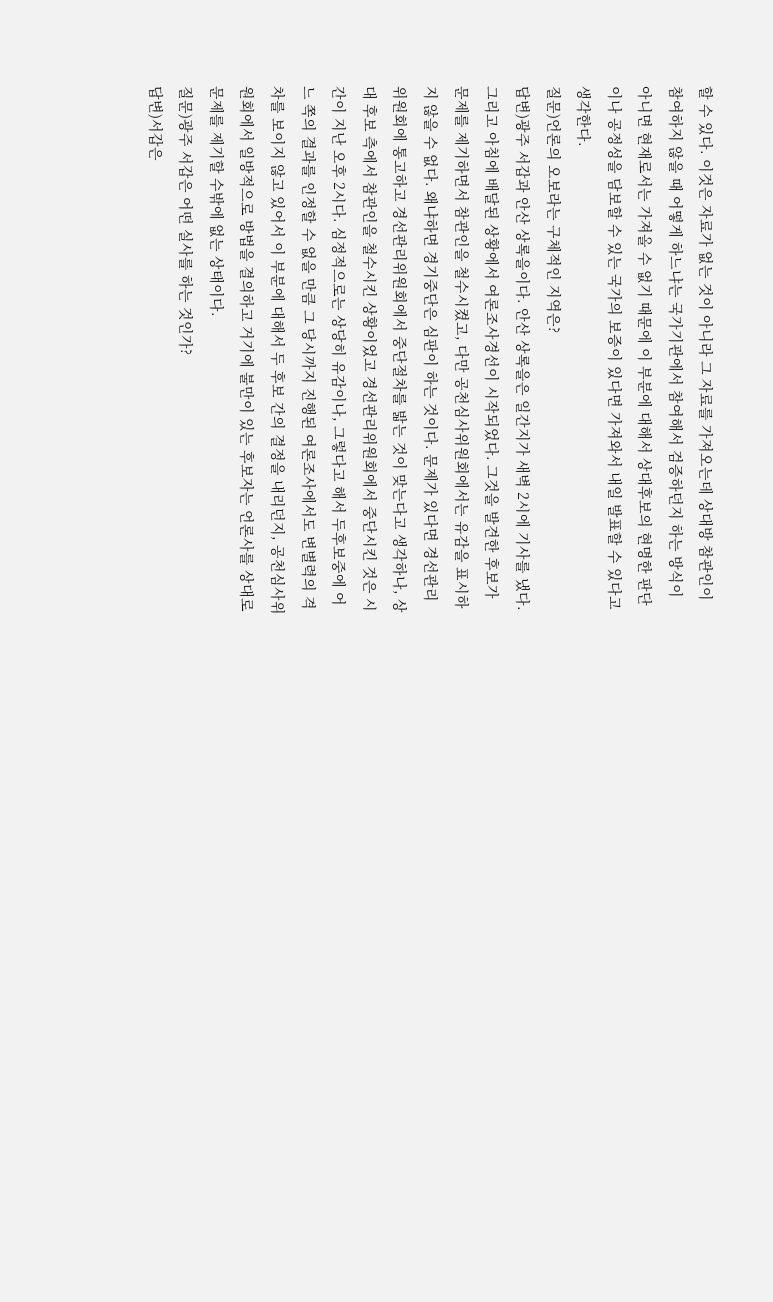할 수 있다. 이것은 자료가 없는 것이 아니라 그 자료를 가져오는데 상대방 참관인이 참여하지 않을 때 어떻게 하느냐는 국가기관에서 참여해서 검증하던지 하는 방식이 아니면 현재로서는 가져올 수 없기 때문에 이 부분에 대해서 상대후보의 현명한 판단이나 공정성을 담보할 수 있는 국가의 보증이 있다면 가져와서 내일 발표할 수 있다고 생각한다.
질문)언론의 오보라는 구체적인 지역은?
답변)광주 서갑과 안산 상록을이다. 안산 상록을은 일간지가 새벽 2시에 기사를 냈다. 그리고 아침에 배달된 상황에서 여론조사경선이 시작되었다. 그것을 발견한 후보가 문제를 제기하면서 참관인을 철수시켰고, 다만 공천심사위원회에서는 유감을 표시하지 않을 수 없다. 왜냐하면 경기중단은 심판이 하는 것이다. 문제가 있다면 경선관리위원회에 통고하고 경선관리위원회에서 중단절차를 밟는 것이 맞는다고 생각하나, 상대 후보 측에서 참관인을 철수시킨 상황이었고 경선관리위원회에서 중단시킨 것은 시간이 지난 오후 2시다. 심정적으로는 상당히 유감이나, 그렇다고 해서 두후보중에 어느 쪽의 결과를 인정할 수 없을 만큼 그 당시까지 진행된 여론조사에서도 변별력의 격차를 보이지 않고 있어서 이 부분에 대해서 두 후보 간의 결정을 내리던지, 공천심사위원회에서 일방적으로 방법을 결의하고 거기에 불만이 있는 후보자는 언론사를 상대로 문제를 제기할 수밖에 없는 상태이다.
질문)광주 서갑은 어떤 실사를 하는 것인가?
답변)서갑은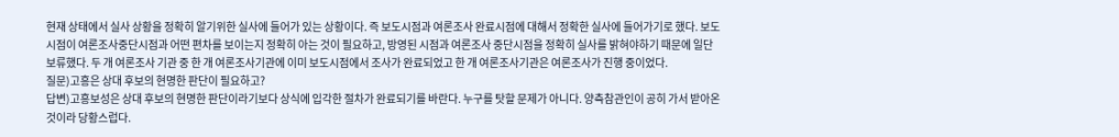현재 상태에서 실사 상황을 정확히 알기위한 실사에 들어가 있는 상황이다. 즉 보도시점과 여론조사 완료시점에 대해서 정확한 실사에 들어가기로 했다. 보도시점이 여론조사중단시점과 어떤 편차를 보이는지 정확히 아는 것이 필요하고, 방영된 시점과 여론조사 중단시점을 정확히 실사를 밝혀야하기 때문에 일단 보류했다. 두 개 여론조사 기관 중 한 개 여론조사기관에 이미 보도시점에서 조사가 완료되었고 한 개 여론조사기관은 여론조사가 진행 중이었다.
질문)고흥은 상대 후보의 현명한 판단이 필요하고?
답변)고흥보성은 상대 후보의 현명한 판단이라기보다 상식에 입각한 절차가 완료되기를 바란다. 누구를 탓할 문제가 아니다. 양측참관인이 공히 가서 받아온 것이라 당황스럽다.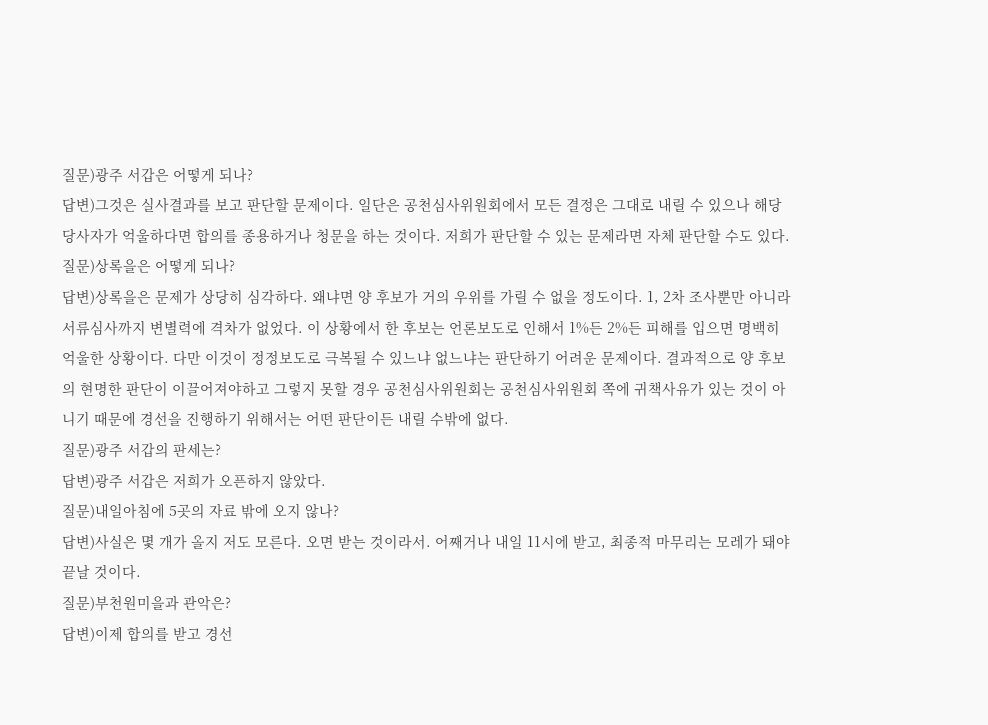질문)광주 서갑은 어떻게 되나?
답변)그것은 실사결과를 보고 판단할 문제이다. 일단은 공천심사위원회에서 모든 결정은 그대로 내릴 수 있으나 해당 당사자가 억울하다면 합의를 종용하거나 청문을 하는 것이다. 저희가 판단할 수 있는 문제라면 자체 판단할 수도 있다.
질문)상록을은 어떻게 되나?
답변)상록을은 문제가 상당히 심각하다. 왜냐면 양 후보가 거의 우위를 가릴 수 없을 정도이다. 1, 2차 조사뿐만 아니라 서류심사까지 변별력에 격차가 없었다. 이 상황에서 한 후보는 언론보도로 인해서 1%든 2%든 피해를 입으면 명백히 억울한 상황이다. 다만 이것이 정정보도로 극복될 수 있느냐 없느냐는 판단하기 어려운 문제이다. 결과적으로 양 후보의 현명한 판단이 이끌어져야하고 그렇지 못할 경우 공천심사위원회는 공천심사위원회 쪽에 귀책사유가 있는 것이 아니기 때문에 경선을 진행하기 위해서는 어떤 판단이든 내릴 수밖에 없다.
질문)광주 서갑의 판세는?
답변)광주 서갑은 저희가 오픈하지 않았다.
질문)내일아침에 5곳의 자료 밖에 오지 않나?
답변)사실은 몇 개가 올지 저도 모른다. 오면 받는 것이라서. 어째거나 내일 11시에 받고, 최종적 마무리는 모레가 돼야 끝날 것이다.
질문)부천원미을과 관악은?
답변)이제 합의를 받고 경선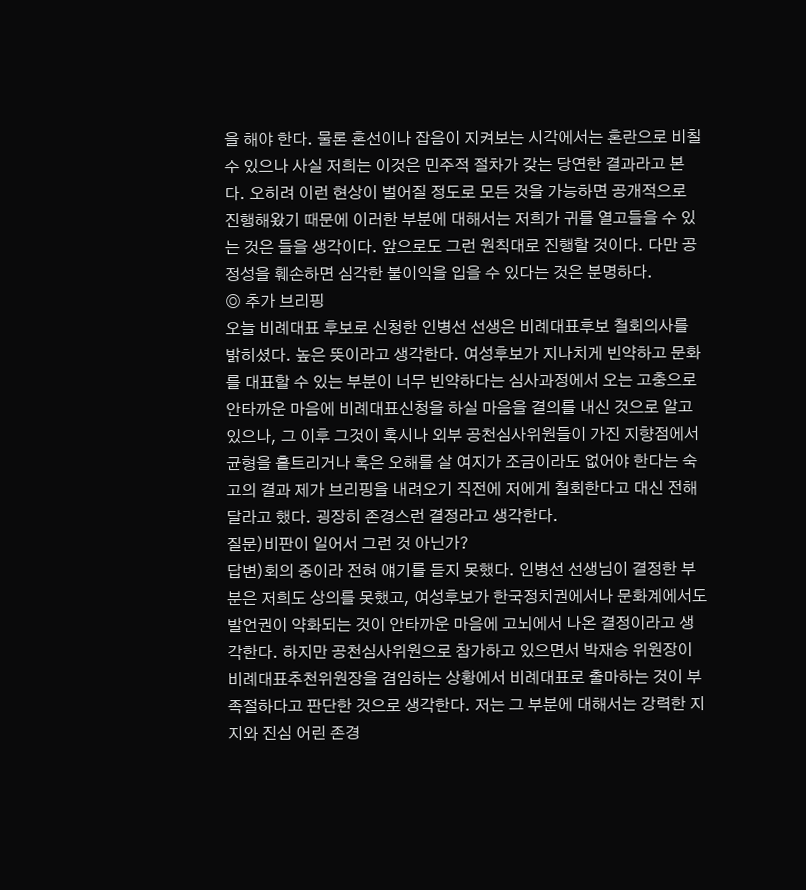을 해야 한다. 물론 혼선이나 잡음이 지켜보는 시각에서는 혼란으로 비칠 수 있으나 사실 저희는 이것은 민주적 절차가 갖는 당연한 결과라고 본다. 오히려 이런 현상이 벌어질 정도로 모든 것을 가능하면 공개적으로 진행해왔기 때문에 이러한 부분에 대해서는 저희가 귀를 열고들을 수 있는 것은 들을 생각이다. 앞으로도 그런 원칙대로 진행할 것이다. 다만 공정성을 훼손하면 심각한 불이익을 입을 수 있다는 것은 분명하다.
◎ 추가 브리핑
오늘 비례대표 후보로 신청한 인병선 선생은 비례대표후보 철회의사를 밝히셨다. 높은 뜻이라고 생각한다. 여성후보가 지나치게 빈약하고 문화를 대표할 수 있는 부분이 너무 빈약하다는 심사과정에서 오는 고충으로 안타까운 마음에 비례대표신청을 하실 마음을 결의를 내신 것으로 알고 있으나, 그 이후 그것이 혹시나 외부 공천심사위원들이 가진 지향점에서 균형을 흩트리거나 혹은 오해를 살 여지가 조금이라도 없어야 한다는 숙고의 결과 제가 브리핑을 내려오기 직전에 저에게 철회한다고 대신 전해달라고 했다. 굉장히 존경스런 결정라고 생각한다.
질문)비판이 일어서 그런 것 아닌가?
답변)회의 중이라 전혀 얘기를 듣지 못했다. 인병선 선생님이 결정한 부분은 저희도 상의를 못했고, 여성후보가 한국정치권에서나 문화계에서도 발언권이 약화되는 것이 안타까운 마음에 고뇌에서 나온 결정이라고 생각한다. 하지만 공천심사위원으로 참가하고 있으면서 박재승 위원장이 비례대표추천위원장을 겸임하는 상황에서 비례대표로 출마하는 것이 부족절하다고 판단한 것으로 생각한다. 저는 그 부분에 대해서는 강력한 지지와 진심 어린 존경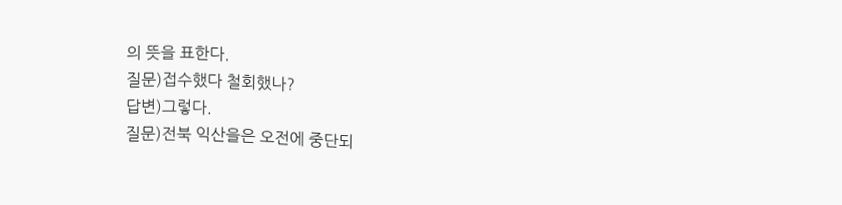의 뜻을 표한다.
질문)접수했다 철회했나?
답변)그렇다.
질문)전북 익산을은 오전에 중단되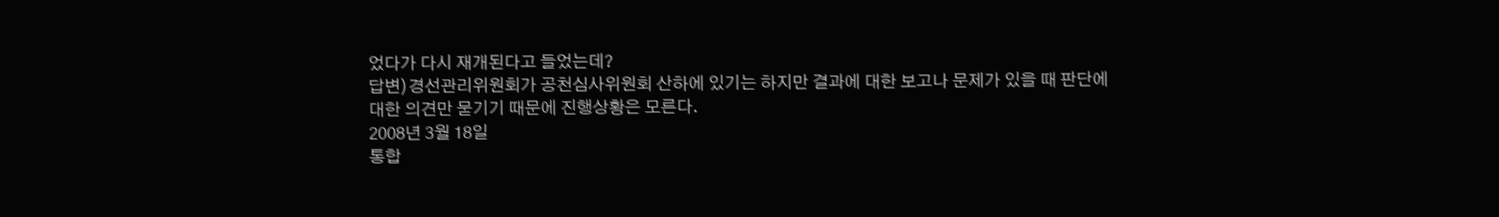었다가 다시 재개된다고 들었는데?
답변)경선관리위원회가 공천심사위원회 산하에 있기는 하지만 결과에 대한 보고나 문제가 있을 때 판단에 대한 의견만 묻기기 때문에 진행상황은 모른다.
2008년 3월 18일
통합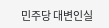민주당 대변인실